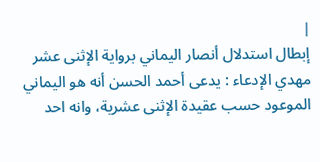|
إبطال استدلال أنصار اليماني برواية الإثنى عشر مهدي الإدعاء : يدعى أحمد الحسن أنه هو اليماني الموعود حسب عقيدة الإثنى عشرية، وانه احد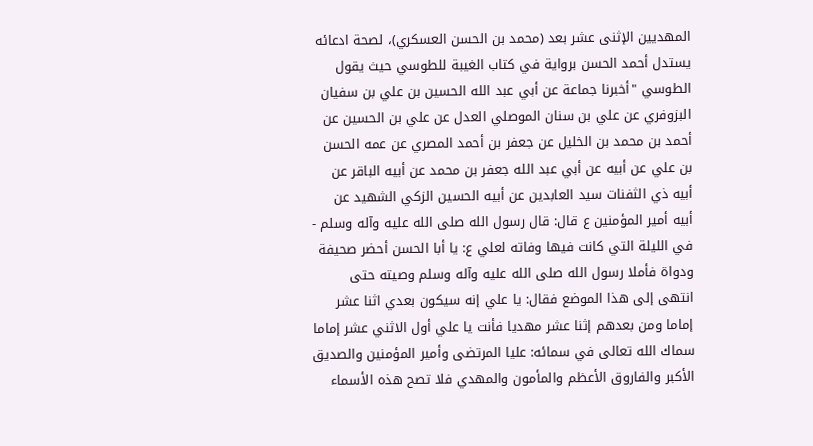المهديين الإثنى عشر بعد (محمد بن الحسن العسكري)، لصحة ادعائه يستدل أحمد الحسن برواية في كتاب الغيبة للطوسي حيث يقول الطوسي "أخبرنا جماعة عن أبي عبد الله الحسين بن علي بن سفيان البزوفري عن علي بن سنان الموصلي العدل عن علي بن الحسين عن أحمد بن محمد بن الخليل عن جعفر بن أحمد المصري عن عمه الحسن بن علي عن أبيه عن أبي عبد الله جعفر بن محمد عن أبيه الباقر عن أبيه ذي الثفنات سيد العابدين عن أبيه الحسين الزكي الشهيد عن أبيه أمير المؤمنين ع قال: قال رسول الله صلى الله عليه وآله وسلم - في الليلة التي كانت فيها وفاته لعلي ع: يا أبا الحسن أحضر صحيفة ودواة فأملا رسول الله صلى الله عليه وآله وسلم وصيته حتى انتهى إلى هذا الموضع فقال: يا علي إنه سيكون بعدي اثنا عشر إماما ومن بعدهم إثنا عشر مهديا فأنت يا علي أول الاثني عشر إماما سماك الله تعالى في سمائه: عليا المرتضى وأمير المؤمنين والصديق الأكبر والفاروق الأعظم والمأمون والمهدي فلا تصح هذه الأسماء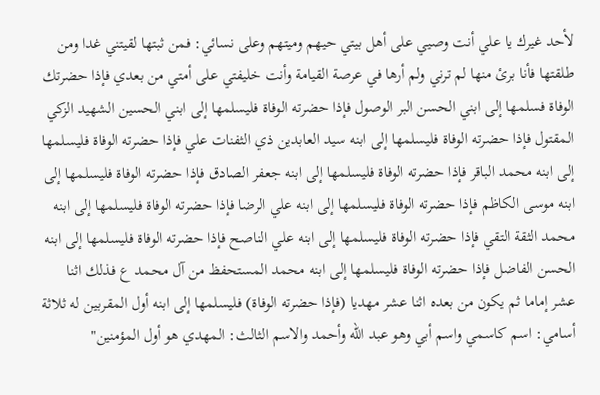لأحد غيرك يا علي أنت وصيي على أهل بيتي حيهم وميتهم وعلى نسائي: فمن ثبتها لقيتني غدا ومن طلقتها فأنا برئ منها لم ترني ولم أرها في عرصة القيامة وأنت خليفتي على أمتي من بعدي فإذا حضرتك الوفاة فسلمها إلى ابني الحسن البر الوصول فإذا حضرته الوفاة فليسلمها إلى ابني الحسين الشهيد الزكي المقتول فإذا حضرته الوفاة فليسلمها إلى ابنه سيد العابدين ذي الثفنات علي فإذا حضرته الوفاة فليسلمها إلى ابنه محمد الباقر فإذا حضرته الوفاة فليسلمها إلى ابنه جعفر الصادق فإذا حضرته الوفاة فليسلمها إلى ابنه موسى الكاظم فإذا حضرته الوفاة فليسلمها إلى ابنه علي الرضا فإذا حضرته الوفاة فليسلمها إلى ابنه محمد الثقة التقي فإذا حضرته الوفاة فليسلمها إلى ابنه علي الناصح فإذا حضرته الوفاة فليسلمها إلى ابنه الحسن الفاضل فإذا حضرته الوفاة فليسلمها إلى ابنه محمد المستحفظ من آل محمد ع فذلك اثنا عشر إماما ثم يكون من بعده اثنا عشر مهديا (فإذا حضرته الوفاة) فليسلمها إلى ابنه أول المقربين له ثلاثة أسامي: اسم كاسمي واسم أبي وهو عبد الله وأحمد والاسم الثالث: المهدي هو أول المؤمنين"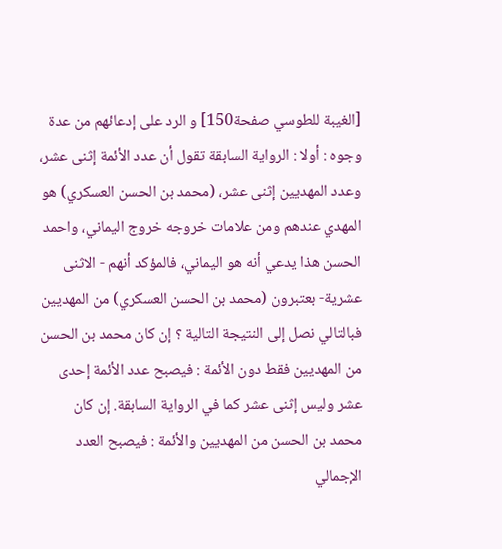[الغيبة للطوسي صفحة150] و الرد على إدعائهم من عدة وجوه : أولا : الرواية السابقة تقول أن عدد الأئمة إثنى عشر، وعدد المهديين إثنى عشر، (محمد بن الحسن العسكري) هو المهدي عندهم ومن علامات خروجه خروج اليماني، واحمد الحسن هذا يدعي أنه هو اليماني، فالمؤكد أنهم - الاثنى عشرية- بعتبرون (محمد بن الحسن العسكري) من المهديين فبالتالي نصل إلى النتيجة التالية ؟ إن كان محمد بن الحسن من المهديين فقط دون الأئمة : فيصبح عدد الأئمة إحدى عشر وليس إثنى عشر كما في الرواية السابقة. إن كان محمد بن الحسن من المهديين والأئمة : فيصبح العدد الإجمالي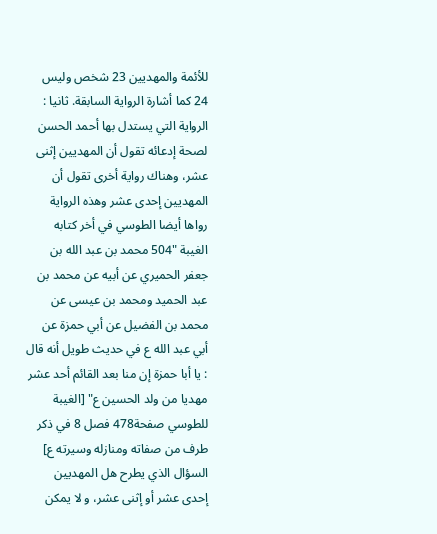للأئمة والمهديين 23 شخص وليس 24 كما أشارة الرواية السابقة. ثانيا : الرواية التي يستدل بها أحمد الحسن لصحة إدعائه تقول أن المهديين إثنى عشر، وهناك رواية أخرى تقول أن المهديين إحدى عشر وهذه الرواية رواها أيضا الطوسي في أخر كتابه الغيبة "504 محمد بن عبد الله بن جعفر الحميري عن أبيه عن محمد بن عبد الحميد ومحمد بن عيسى عن محمد بن الفضيل عن أبي حمزة عن أبي عبد الله ع في حديث طويل أنه قال : يا أبا حمزة إن منا بعد القائم أحد عشر مهديا من ولد الحسين ع" [الغيبة للطوسي صفحة478 فصل 8 في ذكر طرف من صفاته ومنازله وسيرته ع] السؤال الذي يطرح هل المهديين إحدى عشر أو إثنى عشر، و لا يمكن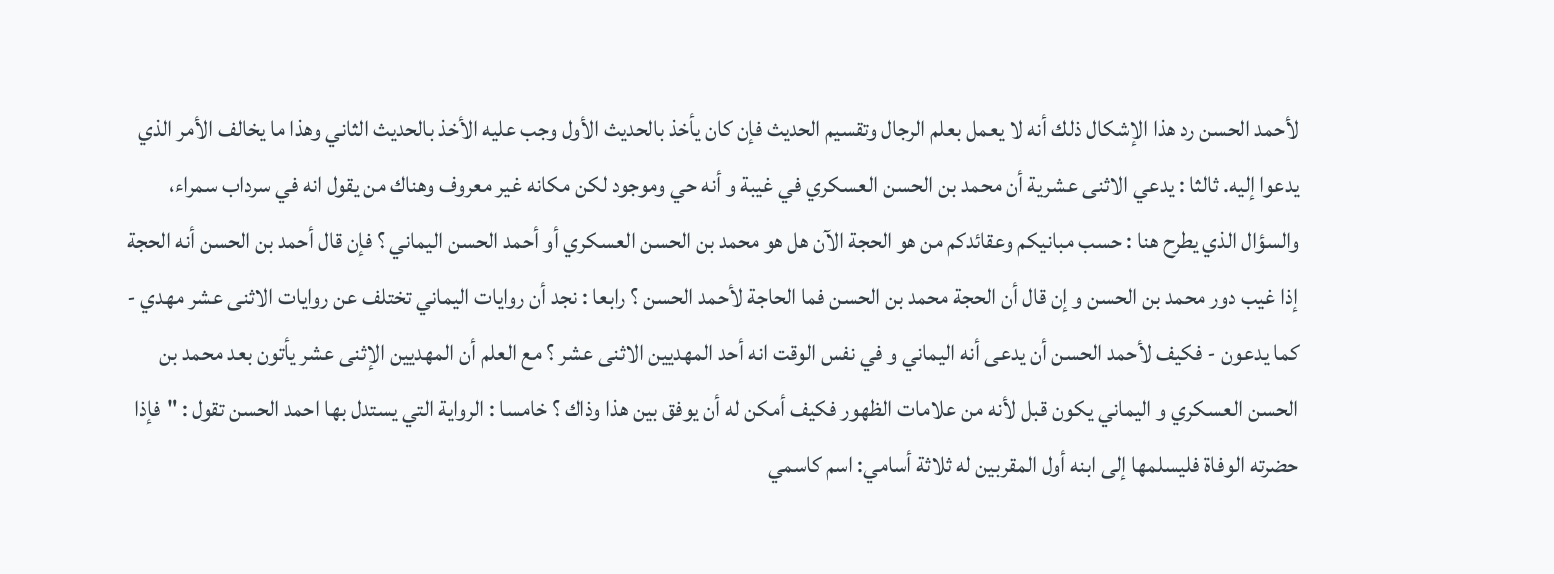لأحمد الحسن رد هذا الإشكال ذلك أنه لا يعمل بعلم الرجال وتقسيم الحديث فإن كان يأخذ بالحديث الأول وجب عليه الأخذ بالحديث الثاني وهذا ما يخالف الأمر الذي يدعوا إليه. ثالثا : يدعي الاثنى عشرية أن محمد بن الحسن العسكري في غيبة و أنه حي وموجود لكن مكانه غير معروف وهناك من يقول انه في سرداب سمراء، والسؤال الذي يطرح هنا : حسب مبانيكم وعقائدكم من هو الحجة الآن هل هو محمد بن الحسن العسكري أو أحمد الحسن اليماني ؟ فإن قال أحمد بن الحسن أنه الحجة إذا غيب دور محمد بن الحسن و إن قال أن الحجة محمد بن الحسن فما الحاجة لأحمد الحسن ؟ رابعا : نجد أن روايات اليماني تختلف عن روايات الاثنى عشر مهدي - كما يدعون - فكيف لأحمد الحسن أن يدعى أنه اليماني و في نفس الوقت انه أحد المهديين الاثنى عشر ؟ مع العلم أن المهديين الإثنى عشر يأتون بعد محمد بن الحسن العسكري و اليماني يكون قبل لأنه من علامات الظهور فكيف أمكن له أن يوفق بين هذا وذاك ؟ خامسا : الرواية التي يستدل بها احمد الحسن تقول : "فإذا حضرته الوفاة فليسلمها إلى ابنه أول المقربين له ثلاثة أسامي: اسم كاسمي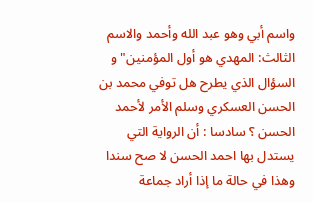واسم أبي وهو عبد الله وأحمد والاسم الثالث: المهدي هو أول المؤمنين" و السؤال الذي يطرح هل توفي محمد بن الحسن العسكري وسلم الأمر لأحمد الحسن ؟ سادسا : أن الرواية التي يستدل بها احمد الحسن لا صح سندا وهذا في حالة ما إذا أراد جماعة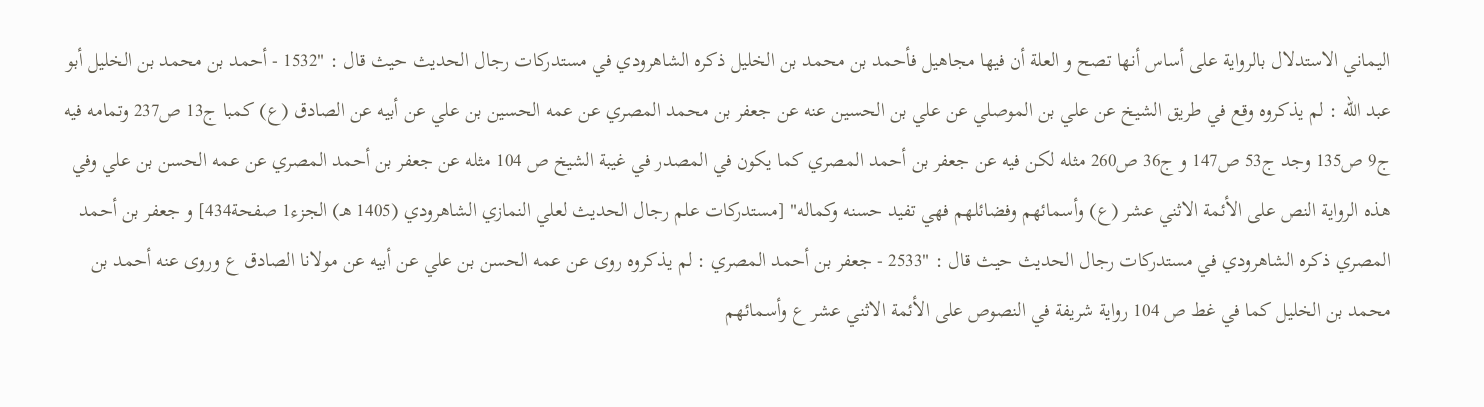اليماني الاستدلال بالرواية على أساس أنها تصح و العلة أن فيها مجاهيل فأحمد بن محمد بن الخليل ذكره الشاهرودي في مستدركات رجال الحديث حيث قال : "1532 - أحمد بن محمد بن الخليل أبو عبد الله : لم يذكروه وقع في طريق الشيخ عن علي بن الموصلي عن علي بن الحسين عنه عن جعفر بن محمد المصري عن عمه الحسين بن علي عن أبيه عن الصادق (ع) كمبا ج13 ص237 وتمامه فيه ج9 ص135 وجد ج53 ص147 و ج36 ص260 مثله لكن فيه عن جعفر بن أحمد المصري كما يكون في المصدر في غيبة الشيخ ص 104 مثله عن جعفر بن أحمد المصري عن عمه الحسن بن علي وفي هذه الرواية النص على الأئمة الاثني عشر (ع) وأسمائهم وفضائلهم فهي تفيد حسنه وكماله" [مستدركات علم رجال الحديث لعلي النمازي الشاهرودي (1405 هـ) الجزء1 صفحة434] و جعفر بن أحمد المصري ذكره الشاهرودي في مستدركات رجال الحديث حيث قال : "2533 - جعفر بن أحمد المصري : لم يذكروه روى عن عمه الحسن بن علي عن أبيه عن مولانا الصادق ع وروى عنه أحمد بن محمد بن الخليل كما في غط ص 104 رواية شريفة في النصوص على الأئمة الاثني عشر ع وأسمائهم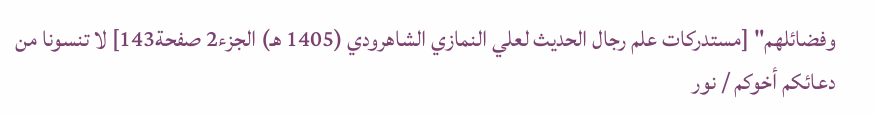وفضائلهم" [مستدركات علم رجال الحديث لعلي النمازي الشاهرودي (1405 هـ) الجزء2 صفحة143] لا تنسونا من دعائكم أخوكم / نور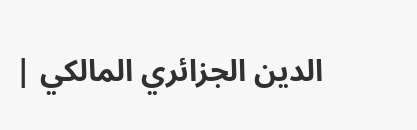الدين الجزائري المالكي |